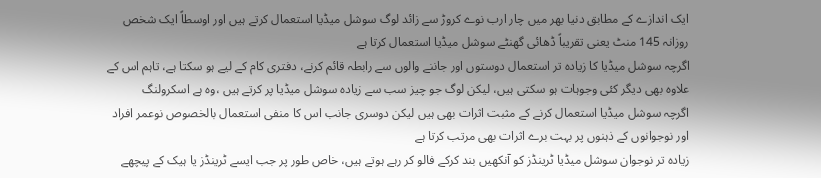ایک اندازے کے مطابق دنیا بھر میں چار ارب نوے کروڑ سے زائد لوگ سوشل میڈیا استعمال کرتے ہیں اور اوسطاً ایک شخص روزانہ 145 منٹ یعنی تقریباً ڈھائی گھنٹے سوشل میڈیا استعمال کرتا ہے
اگرچہ سوشل میڈیا کا زیادہ تر استعمال دوستوں اور جاننے والوں سے رابطہ قائم کرنے، دفتری کام کے لیے ہو سکتا ہے، تاہم اس کے علاوہ بھی دیگر کئی وجوہات ہو سکتی ہیں، لیکن لوگ جو چیز سب سے زیادہ سوشل میڈیا پر کرتے ہیں ،وہ ہے اسکرولنگ
اگرچہ سوشل میڈیا استعمال کرنے کے مثبت اثرات بھی ہیں لیکن دوسری جانب اس کا منفی استعمال بالخصوص نوعمر افراد اور نوجوانوں کے ذہنوں پر بہت برے اثرات بھی مرتب کرتا ہے
زیادہ تر نوجوان سوشل میڈیا ٹرینڈز کو آنکھیں بند کرکے فالو کر رہے ہوتے ہیں، خاص طور پر جب ایسے ٹرینڈز یا ہیک کے پیچھے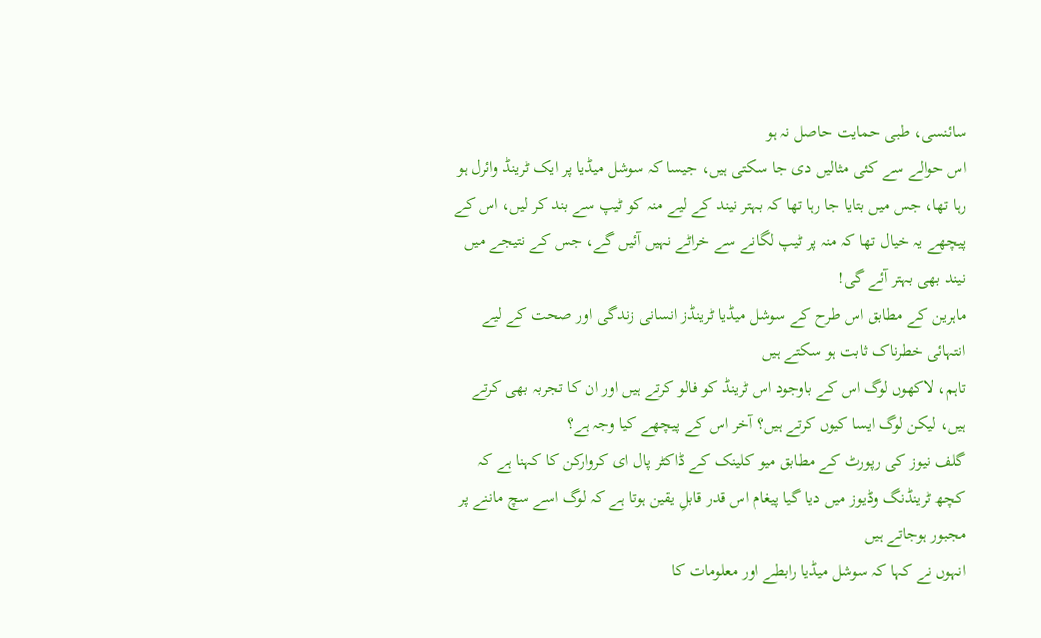سائنسی، طبی حمایت حاصل نہ ہو
اس حوالے سے کئی مثالیں دی جا سکتی ہیں، جیسا کہ سوشل میڈیا پر ایک ٹرینڈ وائرل ہو رہا تھا، جس میں بتایا جا رہا تھا کہ بہتر نیند کے لیے منہ کو ٹیپ سے بند کر لیں، اس کے پیچھے یہ خیال تھا کہ منہ پر ٹیپ لگانے سے خراٹے نہیں آئیں گے، جس کے نتیجے میں نیند بھی بہتر آئے گی!
ماہرین کے مطابق اس طرح کے سوشل میڈیا ٹرینڈز انسانی زندگی اور صحت کے لیے انتہائی خطرناک ثابت ہو سکتے ہیں
تاہم، لاکھوں لوگ اس کے باوجود اس ٹرینڈ کو فالو کرتے ہیں اور ان کا تجربہ بھی کرتے ہیں، لیکن لوگ ایسا کیوں کرتے ہیں؟ آخر اس کے پیچھے کیا وجہ ہے؟
گلف نیوز کی رپورٹ کے مطابق میو کلینک کے ڈاکٹر پال ای کروارکن کا کہنا ہے کہ کچھ ٹرینڈنگ وڈیوز میں دیا گیا پیغام اس قدر قابلِ یقین ہوتا ہے کہ لوگ اسے سچ ماننے پر مجبور ہوجاتے ہیں
انہوں نے کہا کہ سوشل میڈیا رابطے اور معلومات کا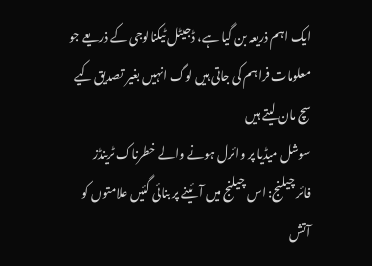ایک اہم ذریعہ بن گیا ہے، ڈجیٹل ٹیکنالوجی کے ذریعے جو معلومات فراہم کی جاتی ہیں لوگ انہیں بغیر تصدیق کیے سچ مان لیتے ہیں
سوشل میڈیا پر وائرل ہونے والے خطرناک ٹرینڈز
فائر چیلنج: اس چیلنج میں آئینے پر بنائی گئیں علامتوں کو آتش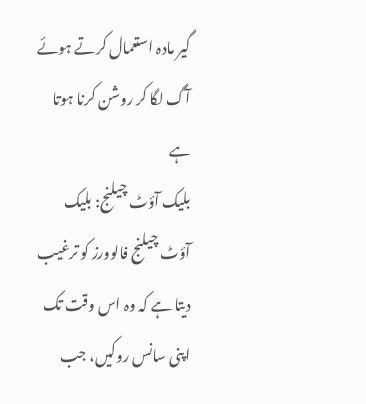گیر مادہ استعمال کرتے ہوئے آگ لگا کر روشن کرنا ہوتا ہے
بلیک آؤٹ چیلنج: بلیک آؤٹ چیلنج فالوورز کو ترغیب دیتا ہے کہ وہ اس وقت تک اپنی سانس روکیں، جب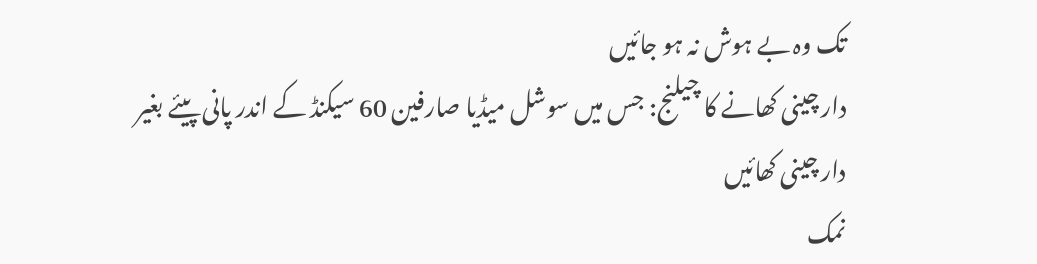تک وہ بے ہوش نہ ہو جائیں
دار چینی کھانے کا چیلنج: جس میں سوشل میڈیا صارفین 60 سیکنڈ کے اندر پانی پیئے بغیر دار چینی کھائیں
نمک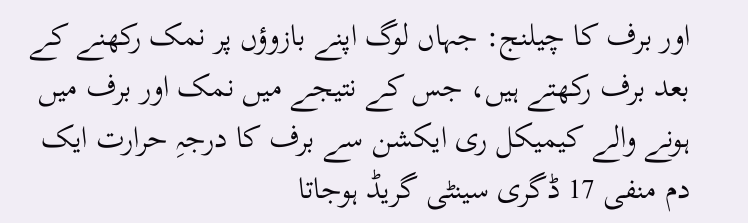اور برف کا چیلنج: جہاں لوگ اپنے بازوؤں پر نمک رکھنے کے بعد برف رکھتے ہیں، جس کے نتیجے میں نمک اور برف میں ہونے والے کیمیکل ری ایکشن سے برف کا درجہِ حرارت ایک دم منفی 17 ڈگری سینٹی گریڈ ہوجاتا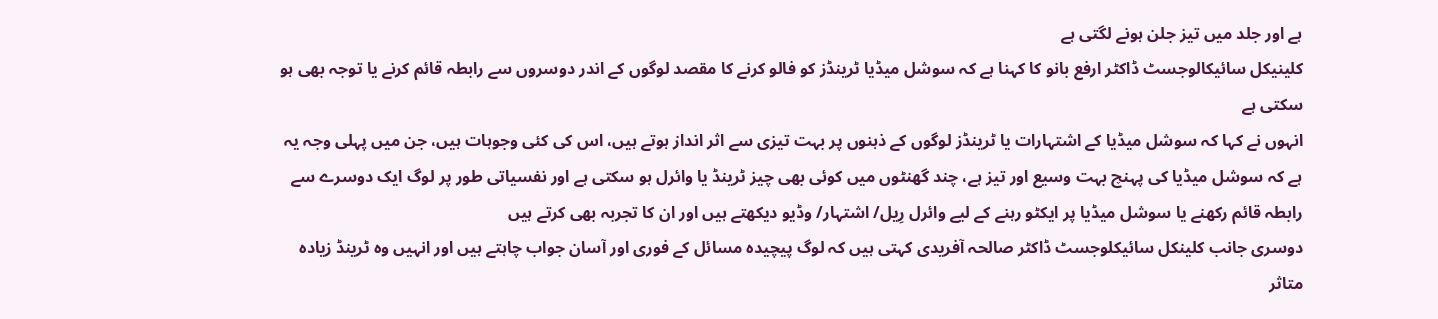ہے اور جلد میں تیز جلن ہونے لگتی ہے
کلینیکل سائیکالوجسٹ ڈاکٹر ارفع بانو کا کہنا ہے کہ سوشل میڈیا ٹرینڈز کو فالو کرنے کا مقصد لوگوں کے اندر دوسروں سے رابطہ قائم کرنے یا توجہ بھی ہو سکتی ہے
انہوں نے کہا کہ سوشل میڈیا کے اشتہارات یا ٹرینڈز لوگوں کے ذہنوں پر بہت تیزی سے اثر انداز ہوتے ہیں، اس کی کئی وجوہات ہیں، جن میں پہلی وجہ یہ ہے کہ سوشل میڈیا کی پہنچ بہت وسیع اور تیز ہے، چند گھنٹوں میں کوئی بھی چیز ٹرینڈ یا وائرل ہو سکتی ہے اور نفسیاتی طور پر لوگ ایک دوسرے سے رابطہ قائم رکھنے یا سوشل میڈیا پر ایکٹو رہنے کے لیے وائرل رِیل/ اشتہار/ وڈیو دیکھتے ہیں اور ان کا تجربہ بھی کرتے ہیں
دوسری جانب کلینکل سائیکلوجسٹ ڈاکٹر صالحہ آفریدی کہتی ہیں کہ لوگ پیچیدہ مسائل کے فوری اور آسان جواب چاہتے ہیں اور انہیں وہ ٹرینڈ زیادہ متاثر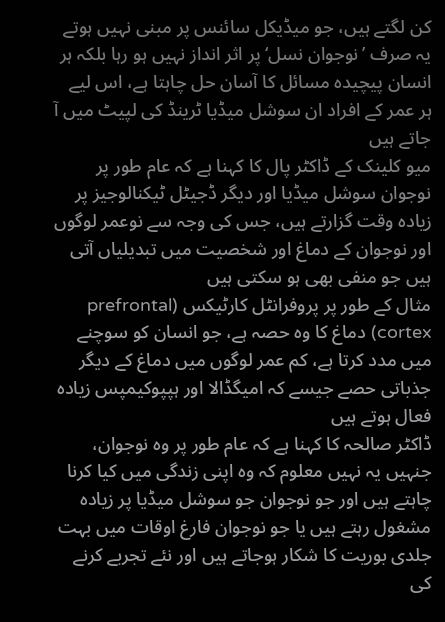کن لگتے ہیں، جو میڈیکل سائنس پر مبنی نہیں ہوتے
یہ صرف ’نوجوان نسل‘ پر اثر انداز نہیں ہو رہا بلکہ ہر انسان پیچیدہ مسائل کا آسان حل چاہتا ہے، اس لیے ہر عمر کے افراد ان سوشل میڈیا ٹرینڈ کی لپیٹ میں آ جاتے ہیں
میو کلینک کے ڈاکٹر پال کا کہنا ہے کہ عام طور پر نوجوان سوشل میڈیا اور دیگر ڈجیٹل ٹیکنالوجیز پر زیادہ وقت گزارتے ہیں، جس کی وجہ سے نوعمر لوگوں اور نوجوان کے دماغ اور شخصیت میں تبدیلیاں آتی ہیں جو منفی بھی ہو سکتی ہیں
مثال کے طور پر پروفرانٹل کارٹیکس (prefrontal cortex) دماغ کا وہ حصہ ہے، جو انسان کو سوچنے میں مدد کرتا ہے، کم عمر لوگوں میں دماغ کے دیگر جذباتی حصے جیسے کہ امیگڈالا اور ہپپوکیمپس زیادہ فعال ہوتے ہیں
ڈاکٹر صالحہ کا کہنا ہے کہ عام طور پر وہ نوجوان، جنہیں یہ نہیں معلوم کہ وہ اپنی زندگی میں کیا کرنا چاہتے ہیں اور جو نوجوان جو سوشل میڈیا پر زیادہ مشغول رہتے ہیں یا جو نوجوان فارغ اوقات میں بہت جلدی بوریت کا شکار ہوجاتے ہیں اور نئے تجربے کرنے کی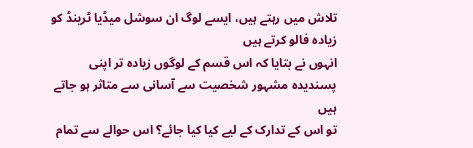تلاش میں رہتے ہیں، ایسے لوگ ان سوشل میڈیا ٹرینڈ کو زیادہ فالو کرتے ہیں
انہوں نے بتایا کہ اس قسم کے لوگوں زیادہ تر اپنی پسندیدہ مشہور شخصیت سے آسانی سے متاثر ہو جاتے ہیں
تو اس کے تدارک کے لیے کیا کیا جائے؟ اس حوالے سے تمام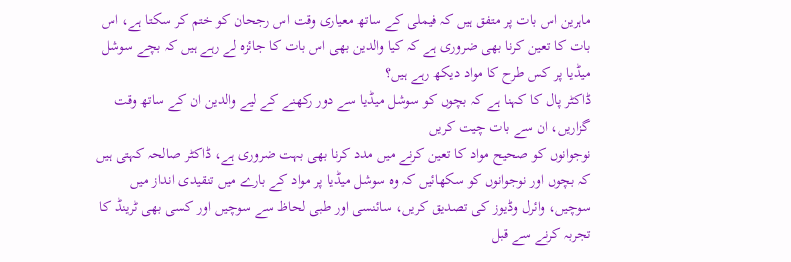ماہرین اس بات پر متفق ہیں کہ فیملی کے ساتھ معیاری وقت اس رجحان کو ختم کر سکتا ہے، اس بات کا تعین کرنا بھی ضروری ہے کہ کیا والدین بھی اس بات کا جائزہ لے رہے ہیں کہ بچے سوشل میڈیا پر کس طرح کا مواد دیکھ رہے ہیں؟
ڈاکٹر پال کا کہنا ہے کہ بچوں کو سوشل میڈیا سے دور رکھنے کے لیے والدین ان کے ساتھ وقت گزاریں، ان سے بات چیت کریں
نوجوانوں کو صحیح مواد کا تعین کرنے میں مدد کرنا بھی بہت ضروری ہے، ڈاکٹر صالحہ کہتی ہیں کہ بچوں اور نوجوانوں کو سکھائیں کہ وہ سوشل میڈیا پر مواد کے بارے میں تنقیدی انداز میں سوچیں، وائرل وڈیوز کی تصدیق کریں، سائنسی اور طبی لحاظ سے سوچیں اور کسی بھی ٹرینڈ کا تجربہ کرنے سے قبل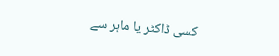کسی ڈاکٹر یا ماہر سے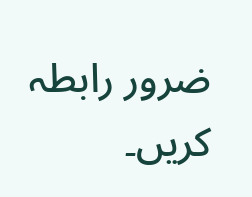ضرور رابطہ کریں۔